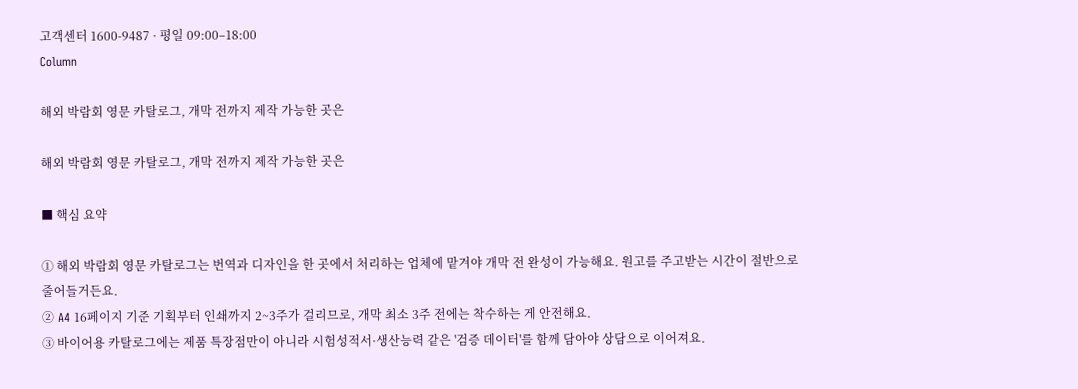고객센터 1600-9487 · 평일 09:00–18:00
Column

해외 박람회 영문 카탈로그, 개막 전까지 제작 가능한 곳은

해외 박람회 영문 카탈로그, 개막 전까지 제작 가능한 곳은

■ 핵심 요약

① 해외 박람회 영문 카탈로그는 번역과 디자인을 한 곳에서 처리하는 업체에 맡겨야 개막 전 완성이 가능해요. 원고를 주고받는 시간이 절반으로 줄어들거든요.
② A4 16페이지 기준 기획부터 인쇄까지 2~3주가 걸리므로, 개막 최소 3주 전에는 착수하는 게 안전해요.
③ 바이어용 카탈로그에는 제품 특장점만이 아니라 시험성적서·생산능력 같은 '검증 데이터'를 함께 담아야 상담으로 이어져요.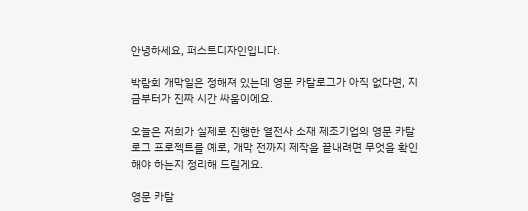안녕하세요, 퍼스트디자인입니다.

박람회 개막일은 정해져 있는데 영문 카탈로그가 아직 없다면, 지금부터가 진짜 시간 싸움이에요.

오늘은 저희가 실제로 진행한 열전사 소재 제조기업의 영문 카탈로그 프로젝트를 예로, 개막 전까지 제작을 끝내려면 무엇을 확인해야 하는지 정리해 드릴게요.

영문 카탈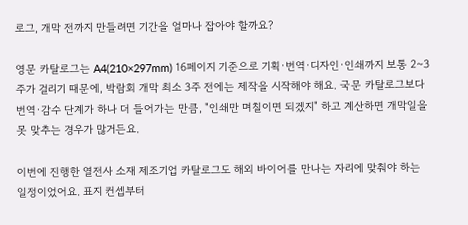로그, 개막 전까지 만들려면 기간을 얼마나 잡아야 할까요?

영문 카탈로그는 A4(210×297mm) 16페이지 기준으로 기획·번역·디자인·인쇄까지 보통 2~3주가 걸리기 때문에, 박람회 개막 최소 3주 전에는 제작을 시작해야 해요. 국문 카탈로그보다 번역·감수 단계가 하나 더 들어가는 만큼, "인쇄만 며칠이면 되겠지" 하고 계산하면 개막일을 못 맞추는 경우가 많거든요.

이번에 진행한 열전사 소재 제조기업 카탈로그도 해외 바이어를 만나는 자리에 맞춰야 하는 일정이었어요. 표지 컨셉부터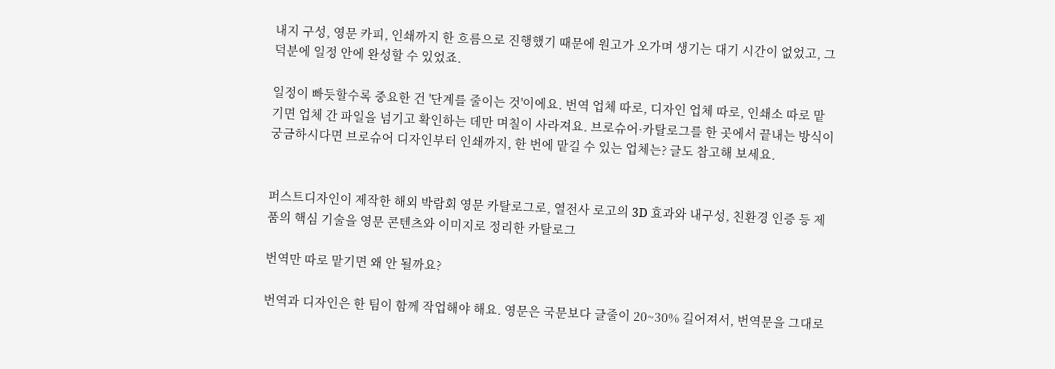내지 구성, 영문 카피, 인쇄까지 한 흐름으로 진행했기 때문에 원고가 오가며 생기는 대기 시간이 없었고, 그 덕분에 일정 안에 완성할 수 있었죠.

일정이 빠듯할수록 중요한 건 '단계를 줄이는 것'이에요. 번역 업체 따로, 디자인 업체 따로, 인쇄소 따로 맡기면 업체 간 파일을 넘기고 확인하는 데만 며칠이 사라져요. 브로슈어·카탈로그를 한 곳에서 끝내는 방식이 궁금하시다면 브로슈어 디자인부터 인쇄까지, 한 번에 맡길 수 있는 업체는? 글도 참고해 보세요.


퍼스트디자인이 제작한 해외 박람회 영문 카탈로그로, 열전사 로고의 3D 효과와 내구성, 친환경 인증 등 제품의 핵심 기술을 영문 콘텐츠와 이미지로 정리한 카탈로그

번역만 따로 맡기면 왜 안 될까요?

번역과 디자인은 한 팀이 함께 작업해야 해요. 영문은 국문보다 글줄이 20~30% 길어져서, 번역문을 그대로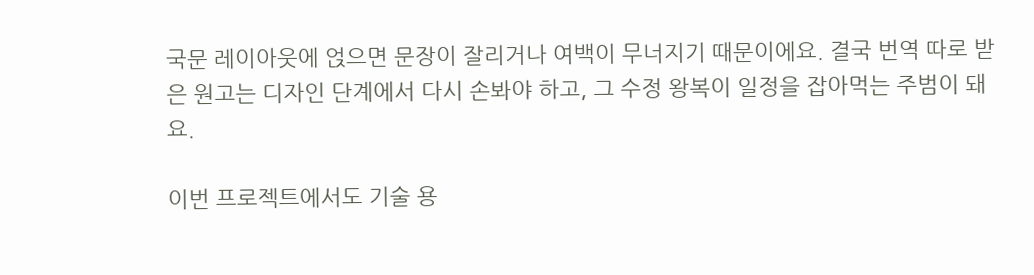국문 레이아웃에 얹으면 문장이 잘리거나 여백이 무너지기 때문이에요. 결국 번역 따로 받은 원고는 디자인 단계에서 다시 손봐야 하고, 그 수정 왕복이 일정을 잡아먹는 주범이 돼요.

이번 프로젝트에서도 기술 용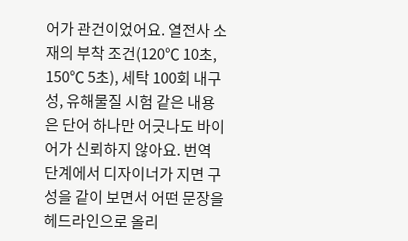어가 관건이었어요. 열전사 소재의 부착 조건(120℃ 10초, 150℃ 5초), 세탁 100회 내구성, 유해물질 시험 같은 내용은 단어 하나만 어긋나도 바이어가 신뢰하지 않아요. 번역 단계에서 디자이너가 지면 구성을 같이 보면서 어떤 문장을 헤드라인으로 올리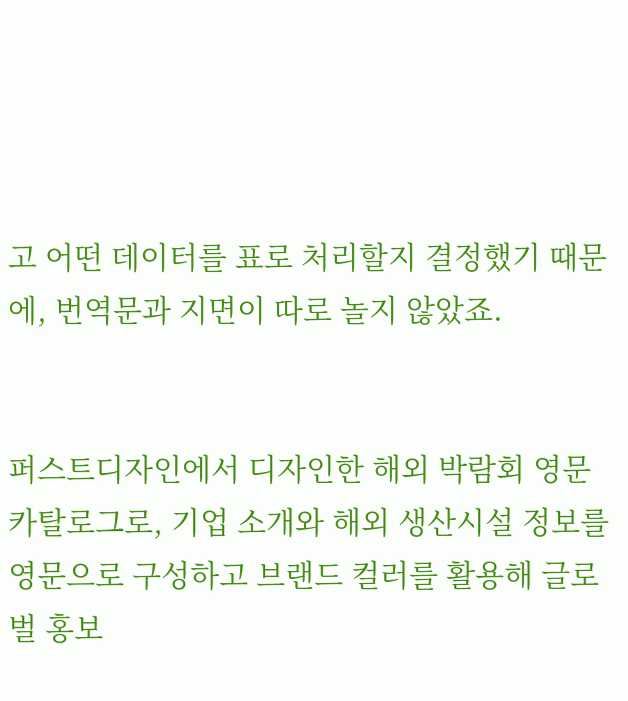고 어떤 데이터를 표로 처리할지 결정했기 때문에, 번역문과 지면이 따로 놀지 않았죠.


퍼스트디자인에서 디자인한 해외 박람회 영문 카탈로그로, 기업 소개와 해외 생산시설 정보를 영문으로 구성하고 브랜드 컬러를 활용해 글로벌 홍보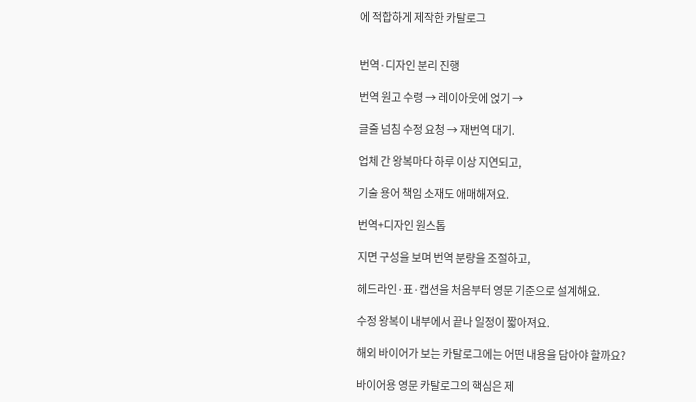에 적합하게 제작한 카탈로그


번역·디자인 분리 진행

번역 원고 수령 → 레이아웃에 얹기 →

글줄 넘침 수정 요청 → 재번역 대기.

업체 간 왕복마다 하루 이상 지연되고,

기술 용어 책임 소재도 애매해져요.

번역+디자인 원스톱

지면 구성을 보며 번역 분량을 조절하고,

헤드라인·표·캡션을 처음부터 영문 기준으로 설계해요.

수정 왕복이 내부에서 끝나 일정이 짧아져요.

해외 바이어가 보는 카탈로그에는 어떤 내용을 담아야 할까요?

바이어용 영문 카탈로그의 핵심은 제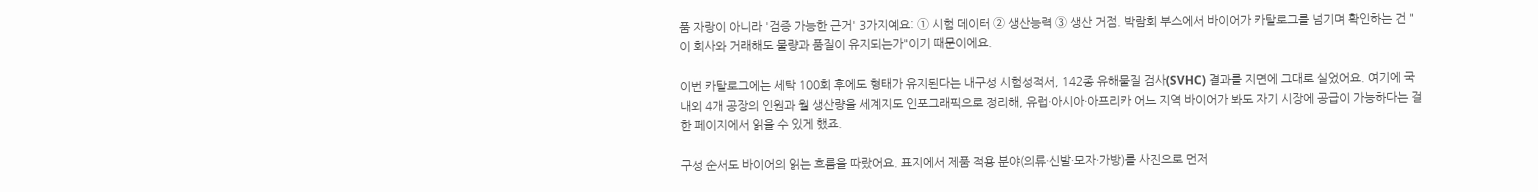품 자랑이 아니라 '검증 가능한 근거' 3가지예요: ① 시험 데이터 ② 생산능력 ③ 생산 거점. 박람회 부스에서 바이어가 카탈로그를 넘기며 확인하는 건 "이 회사와 거래해도 물량과 품질이 유지되는가"이기 때문이에요.

이번 카탈로그에는 세탁 100회 후에도 형태가 유지된다는 내구성 시험성적서, 142종 유해물질 검사(SVHC) 결과를 지면에 그대로 실었어요. 여기에 국내외 4개 공장의 인원과 월 생산량을 세계지도 인포그래픽으로 정리해, 유럽·아시아·아프리카 어느 지역 바이어가 봐도 자기 시장에 공급이 가능하다는 걸 한 페이지에서 읽을 수 있게 했죠.

구성 순서도 바이어의 읽는 흐름을 따랐어요. 표지에서 제품 적용 분야(의류·신발·모자·가방)를 사진으로 먼저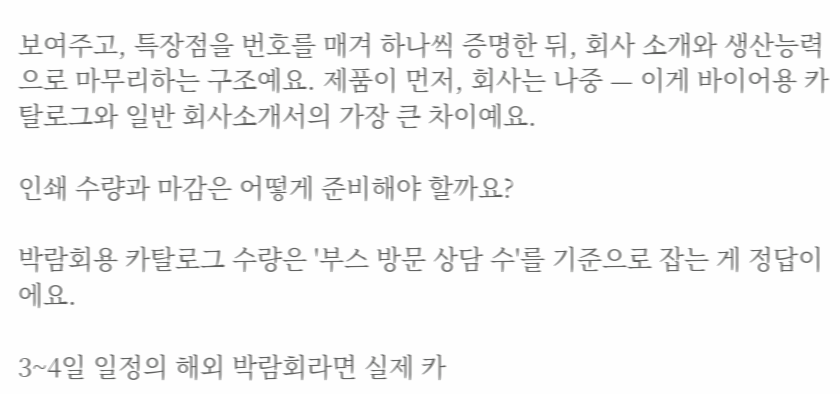보여주고, 특장점을 번호를 매겨 하나씩 증명한 뒤, 회사 소개와 생산능력으로 마무리하는 구조예요. 제품이 먼저, 회사는 나중 — 이게 바이어용 카탈로그와 일반 회사소개서의 가장 큰 차이예요.

인쇄 수량과 마감은 어떻게 준비해야 할까요?

박람회용 카탈로그 수량은 '부스 방문 상담 수'를 기준으로 잡는 게 정답이에요.

3~4일 일정의 해외 박람회라면 실제 카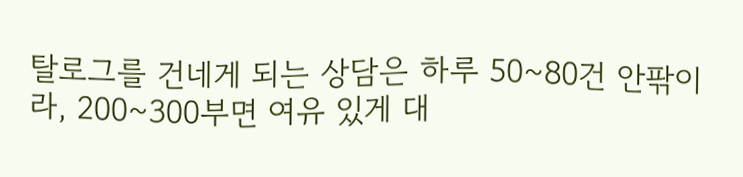탈로그를 건네게 되는 상담은 하루 50~80건 안팎이라, 200~300부면 여유 있게 대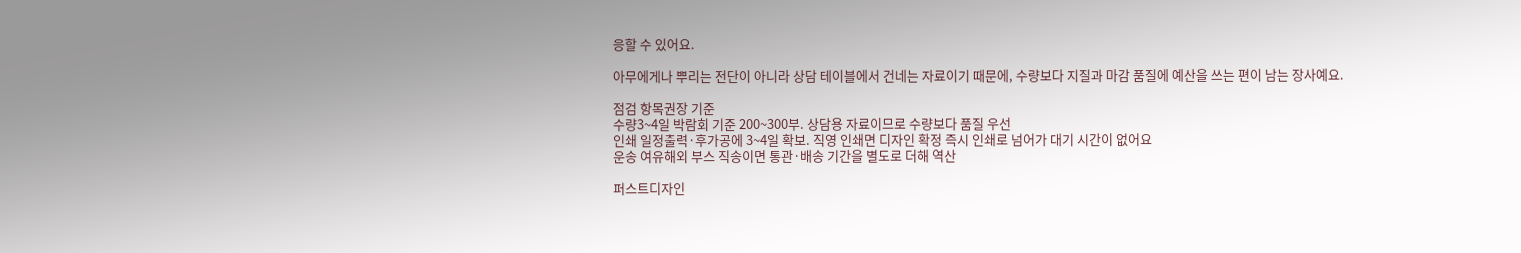응할 수 있어요.

아무에게나 뿌리는 전단이 아니라 상담 테이블에서 건네는 자료이기 때문에, 수량보다 지질과 마감 품질에 예산을 쓰는 편이 남는 장사예요.

점검 항목권장 기준
수량3~4일 박람회 기준 200~300부. 상담용 자료이므로 수량보다 품질 우선
인쇄 일정출력·후가공에 3~4일 확보. 직영 인쇄면 디자인 확정 즉시 인쇄로 넘어가 대기 시간이 없어요
운송 여유해외 부스 직송이면 통관·배송 기간을 별도로 더해 역산

퍼스트디자인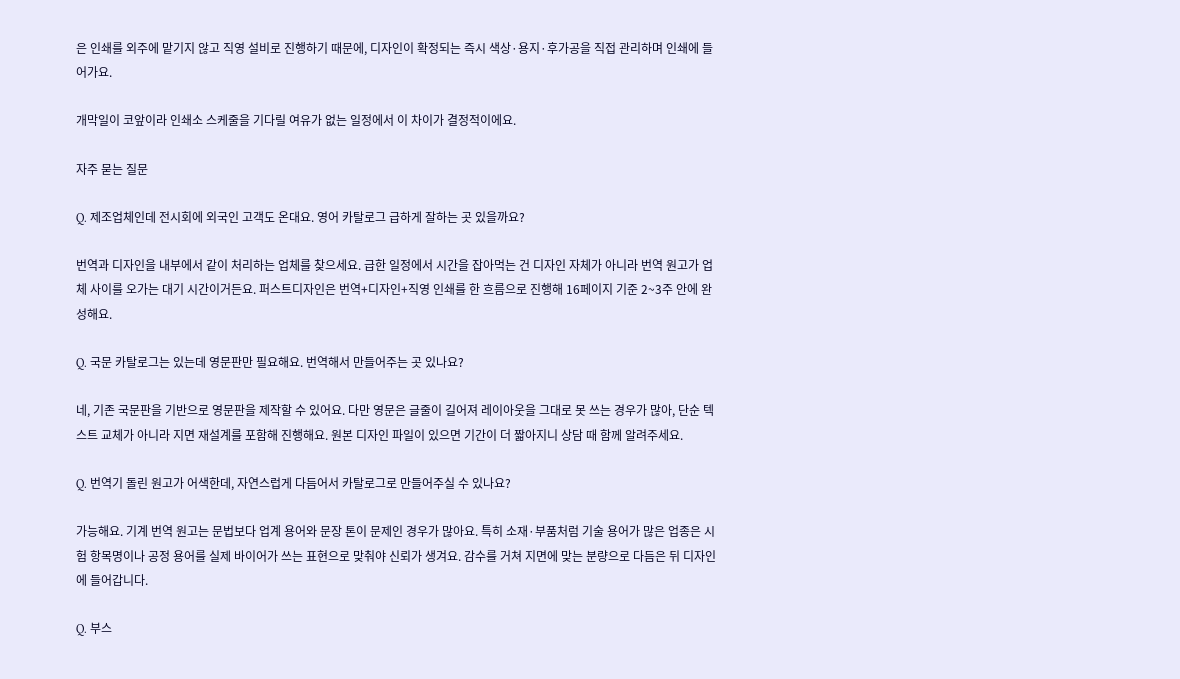은 인쇄를 외주에 맡기지 않고 직영 설비로 진행하기 때문에, 디자인이 확정되는 즉시 색상·용지·후가공을 직접 관리하며 인쇄에 들어가요.

개막일이 코앞이라 인쇄소 스케줄을 기다릴 여유가 없는 일정에서 이 차이가 결정적이에요.

자주 묻는 질문

Q. 제조업체인데 전시회에 외국인 고객도 온대요. 영어 카탈로그 급하게 잘하는 곳 있을까요?

번역과 디자인을 내부에서 같이 처리하는 업체를 찾으세요. 급한 일정에서 시간을 잡아먹는 건 디자인 자체가 아니라 번역 원고가 업체 사이를 오가는 대기 시간이거든요. 퍼스트디자인은 번역+디자인+직영 인쇄를 한 흐름으로 진행해 16페이지 기준 2~3주 안에 완성해요.

Q. 국문 카탈로그는 있는데 영문판만 필요해요. 번역해서 만들어주는 곳 있나요?

네, 기존 국문판을 기반으로 영문판을 제작할 수 있어요. 다만 영문은 글줄이 길어져 레이아웃을 그대로 못 쓰는 경우가 많아, 단순 텍스트 교체가 아니라 지면 재설계를 포함해 진행해요. 원본 디자인 파일이 있으면 기간이 더 짧아지니 상담 때 함께 알려주세요.

Q. 번역기 돌린 원고가 어색한데, 자연스럽게 다듬어서 카탈로그로 만들어주실 수 있나요?

가능해요. 기계 번역 원고는 문법보다 업계 용어와 문장 톤이 문제인 경우가 많아요. 특히 소재·부품처럼 기술 용어가 많은 업종은 시험 항목명이나 공정 용어를 실제 바이어가 쓰는 표현으로 맞춰야 신뢰가 생겨요. 감수를 거쳐 지면에 맞는 분량으로 다듬은 뒤 디자인에 들어갑니다.

Q. 부스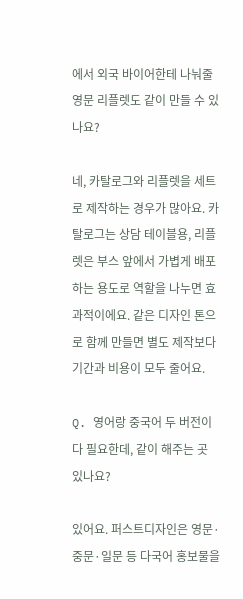에서 외국 바이어한테 나눠줄 영문 리플렛도 같이 만들 수 있나요?

네, 카탈로그와 리플렛을 세트로 제작하는 경우가 많아요. 카탈로그는 상담 테이블용, 리플렛은 부스 앞에서 가볍게 배포하는 용도로 역할을 나누면 효과적이에요. 같은 디자인 톤으로 함께 만들면 별도 제작보다 기간과 비용이 모두 줄어요.

Q. 영어랑 중국어 두 버전이 다 필요한데, 같이 해주는 곳 있나요?

있어요. 퍼스트디자인은 영문·중문·일문 등 다국어 홍보물을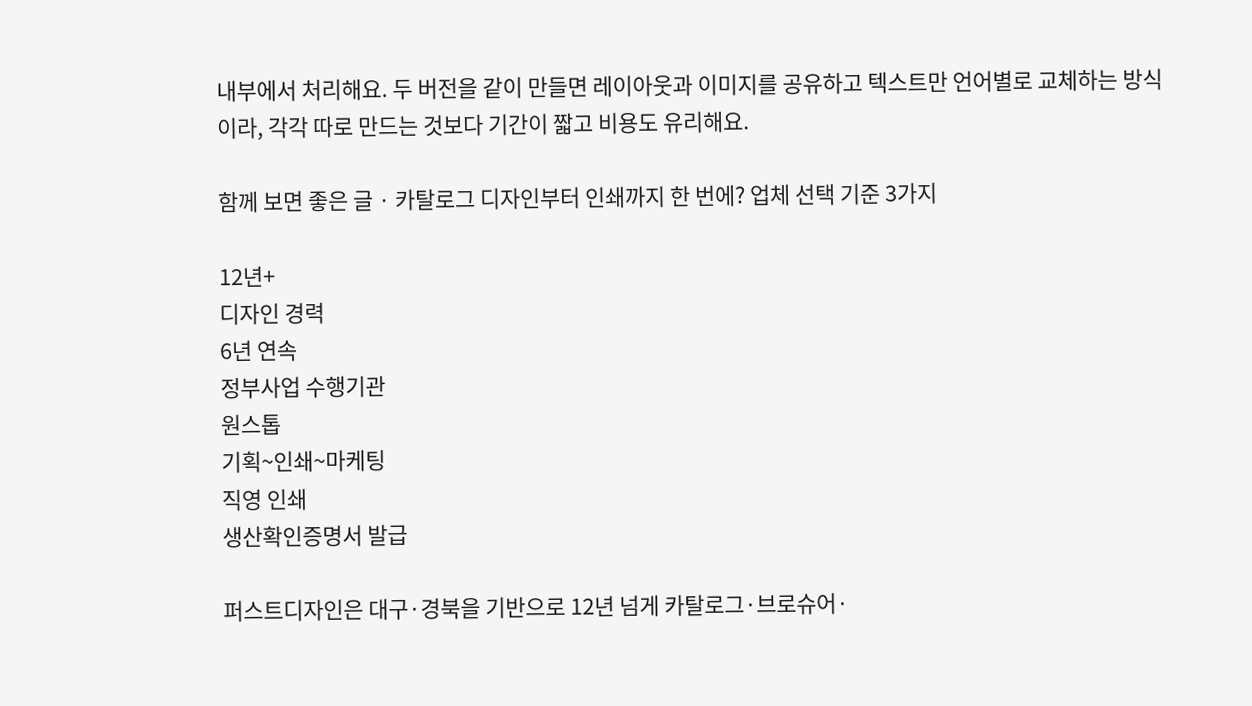내부에서 처리해요. 두 버전을 같이 만들면 레이아웃과 이미지를 공유하고 텍스트만 언어별로 교체하는 방식이라, 각각 따로 만드는 것보다 기간이 짧고 비용도 유리해요.

함께 보면 좋은 글 · 카탈로그 디자인부터 인쇄까지 한 번에? 업체 선택 기준 3가지

12년+
디자인 경력
6년 연속
정부사업 수행기관
원스톱
기획~인쇄~마케팅
직영 인쇄
생산확인증명서 발급

퍼스트디자인은 대구·경북을 기반으로 12년 넘게 카탈로그·브로슈어·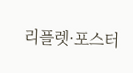리플렛·포스터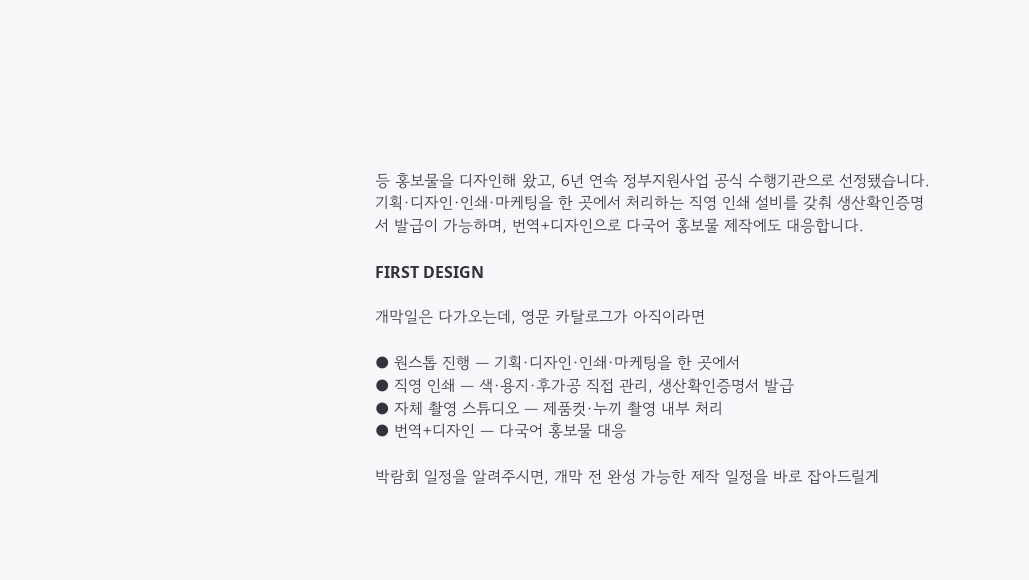등 홍보물을 디자인해 왔고, 6년 연속 정부지원사업 공식 수행기관으로 선정됐습니다. 기획·디자인·인쇄·마케팅을 한 곳에서 처리하는 직영 인쇄 설비를 갖춰 생산확인증명서 발급이 가능하며, 번역+디자인으로 다국어 홍보물 제작에도 대응합니다.

FIRST DESIGN

개막일은 다가오는데, 영문 카탈로그가 아직이라면

● 원스톱 진행 — 기획·디자인·인쇄·마케팅을 한 곳에서
● 직영 인쇄 — 색·용지·후가공 직접 관리, 생산확인증명서 발급
● 자체 촬영 스튜디오 — 제품컷·누끼 촬영 내부 처리
● 번역+디자인 — 다국어 홍보물 대응

박람회 일정을 알려주시면, 개막 전 완성 가능한 제작 일정을 바로 잡아드릴게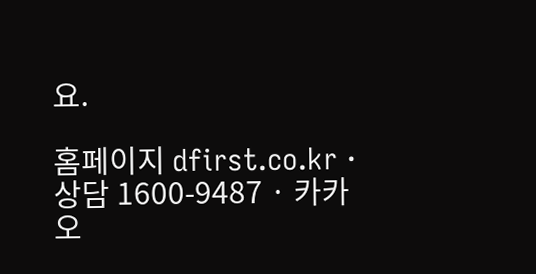요.

홈페이지 dfirst.co.kr · 상담 1600-9487 · 카카오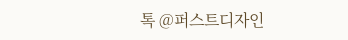톡 @퍼스트디자인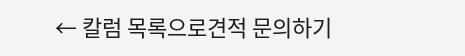← 칼럼 목록으로견적 문의하기